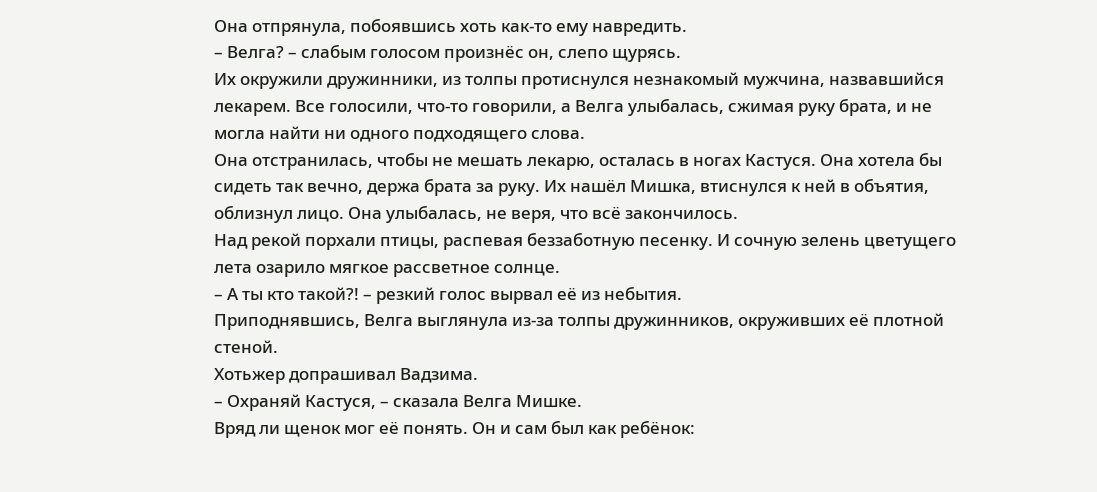Она отпрянула, побоявшись хоть как-то ему навредить.
– Велга? – слабым голосом произнёс он, слепо щурясь.
Их окружили дружинники, из толпы протиснулся незнакомый мужчина, назвавшийся лекарем. Все голосили, что-то говорили, а Велга улыбалась, сжимая руку брата, и не могла найти ни одного подходящего слова.
Она отстранилась, чтобы не мешать лекарю, осталась в ногах Кастуся. Она хотела бы сидеть так вечно, держа брата за руку. Их нашёл Мишка, втиснулся к ней в объятия, облизнул лицо. Она улыбалась, не веря, что всё закончилось.
Над рекой порхали птицы, распевая беззаботную песенку. И сочную зелень цветущего лета озарило мягкое рассветное солнце.
– А ты кто такой?! – резкий голос вырвал её из небытия.
Приподнявшись, Велга выглянула из-за толпы дружинников, окруживших её плотной стеной.
Хотьжер допрашивал Вадзима.
– Охраняй Кастуся, – сказала Велга Мишке.
Вряд ли щенок мог её понять. Он и сам был как ребёнок: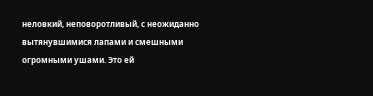неловкий, неповоротливый, с неожиданно вытянувшимися лапами и смешными огромными ушами. Это ей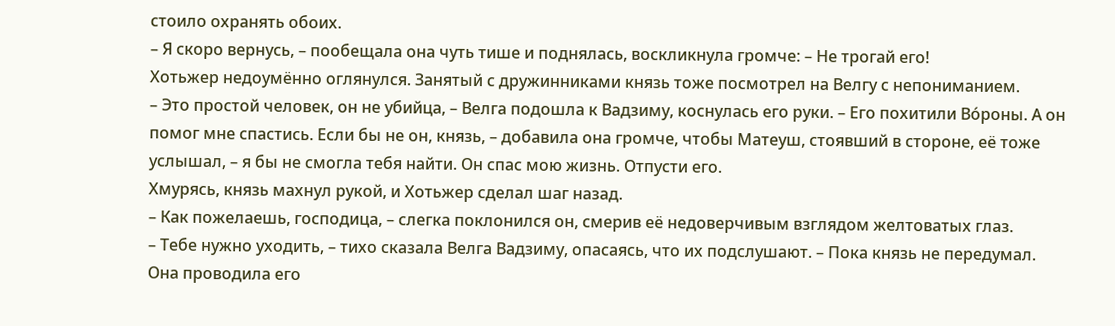стоило охранять обоих.
– Я скоро вернусь, – пообещала она чуть тише и поднялась, воскликнула громче: – Не трогай его!
Хотьжер недоумённо оглянулся. Занятый с дружинниками князь тоже посмотрел на Велгу с непониманием.
– Это простой человек, он не убийца, – Велга подошла к Вадзиму, коснулась его руки. – Его похитили Во́роны. А он помог мне спастись. Если бы не он, князь, – добавила она громче, чтобы Матеуш, стоявший в стороне, её тоже услышал, – я бы не смогла тебя найти. Он спас мою жизнь. Отпусти его.
Хмурясь, князь махнул рукой, и Хотьжер сделал шаг назад.
– Как пожелаешь, господица, – слегка поклонился он, смерив её недоверчивым взглядом желтоватых глаз.
– Тебе нужно уходить, – тихо сказала Велга Вадзиму, опасаясь, что их подслушают. – Пока князь не передумал.
Она проводила его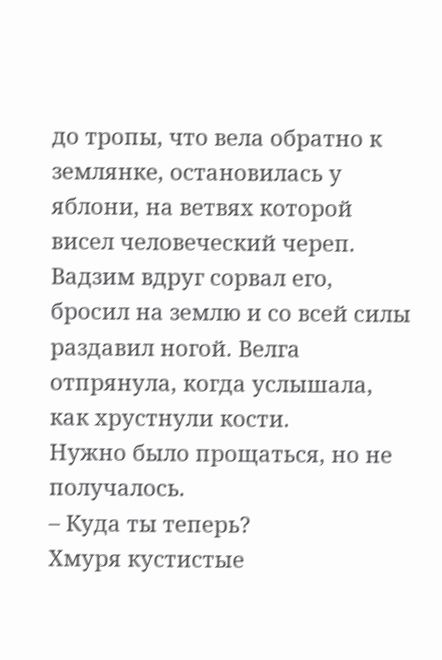до тропы, что вела обратно к землянке, остановилась у яблони, на ветвях которой висел человеческий череп. Вадзим вдруг сорвал его, бросил на землю и со всей силы раздавил ногой. Велга отпрянула, когда услышала, как хрустнули кости.
Нужно было прощаться, но не получалось.
– Куда ты теперь?
Хмуря кустистые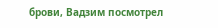брови, Вадзим посмотрел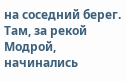на соседний берег. Там, за рекой Модрой, начинались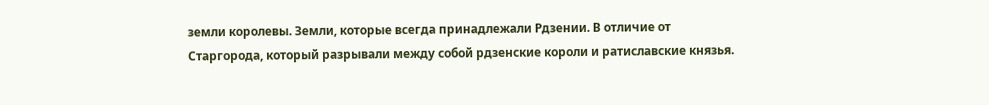земли королевы. Земли, которые всегда принадлежали Рдзении. В отличие от Старгорода, который разрывали между собой рдзенские короли и ратиславские князья.